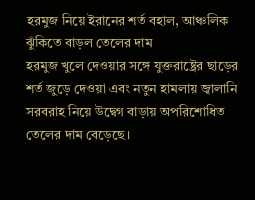হরমুজ নিয়ে ইরানের শর্ত বহাল, আঞ্চলিক ঝুঁকিতে বাড়ল তেলের দাম
হরমুজ খুলে দেওয়ার সঙ্গে যুক্তরাষ্ট্রের ছাড়ের শর্ত জুড়ে দেওয়া এবং নতুন হামলায় জ্বালানি সরবরাহ নিয়ে উদ্বেগ বাড়ায় অপরিশোধিত তেলের দাম বেড়েছে।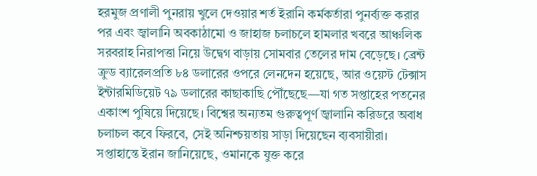হরমুজ প্রণালী পুনরায় খুলে দেওয়ার শর্ত ইরানি কর্মকর্তারা পুনর্ব্যক্ত করার পর এবং জ্বালানি অবকাঠামো ও জাহাজ চলাচলে হামলার খবরে আঞ্চলিক সরবরাহ নিরাপত্তা নিয়ে উদ্বেগ বাড়ায় সোমবার তেলের দাম বেড়েছে। ব্রেন্ট ক্রুড ব্যারেলপ্রতি ৮৪ ডলারের ওপরে লেনদেন হয়েছে, আর ওয়েস্ট টেক্সাস ইন্টারমিডিয়েট ৭৯ ডলারের কাছাকাছি পৌঁছেছে—যা গত সপ্তাহের পতনের একাংশ পুষিয়ে দিয়েছে। বিশ্বের অন্যতম গুরুত্বপূর্ণ জ্বালানি করিডরে অবাধ চলাচল কবে ফিরবে, সেই অনিশ্চয়তায় সাড়া দিয়েছেন ব্যবসায়ীরা।
সপ্তাহান্তে ইরান জানিয়েছে, ওমানকে যুক্ত করে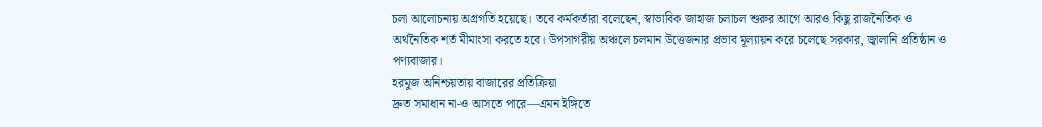চলা আলোচনায় অগ্রগতি হয়েছে। তবে কর্মকর্তারা বলেছেন, স্বাভাবিক জাহাজ চলাচল শুরুর আগে আরও কিছু রাজনৈতিক ও অর্থনৈতিক শর্ত মীমাংসা করতে হবে। উপসাগরীয় অঞ্চলে চলমান উত্তেজনার প্রভাব মূল্যায়ন করে চলেছে সরকার, জ্বালানি প্রতিষ্ঠান ও পণ্যবাজার।
হরমুজ অনিশ্চয়তায় বাজারের প্রতিক্রিয়া
দ্রুত সমাধান না-ও আসতে পারে—এমন ইঙ্গিতে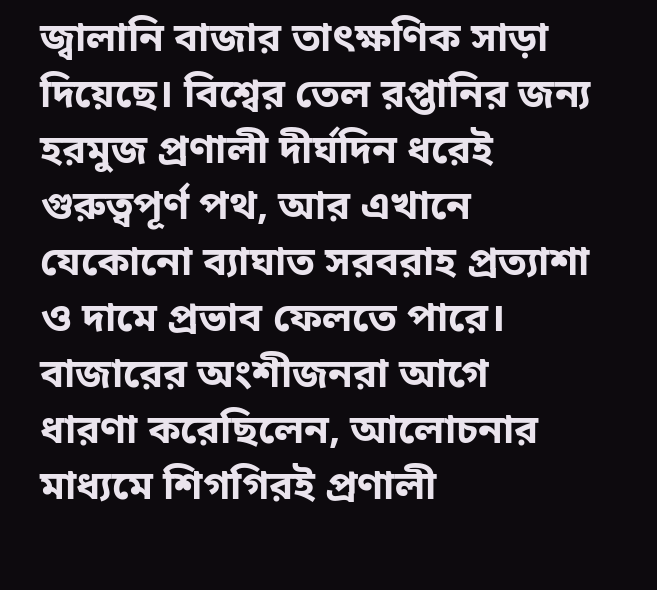জ্বালানি বাজার তাৎক্ষণিক সাড়া দিয়েছে। বিশ্বের তেল রপ্তানির জন্য হরমুজ প্রণালী দীর্ঘদিন ধরেই গুরুত্বপূর্ণ পথ, আর এখানে যেকোনো ব্যাঘাত সরবরাহ প্রত্যাশা ও দামে প্রভাব ফেলতে পারে।
বাজারের অংশীজনরা আগে ধারণা করেছিলেন, আলোচনার মাধ্যমে শিগগিরই প্রণালী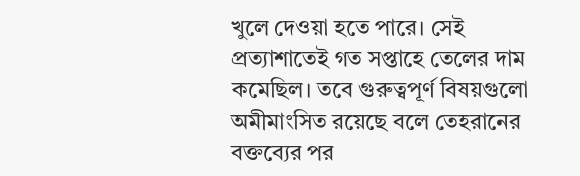খুলে দেওয়া হতে পারে। সেই প্রত্যাশাতেই গত সপ্তাহে তেলের দাম কমেছিল। তবে গুরুত্বপূর্ণ বিষয়গুলো অমীমাংসিত রয়েছে বলে তেহরানের বক্তব্যের পর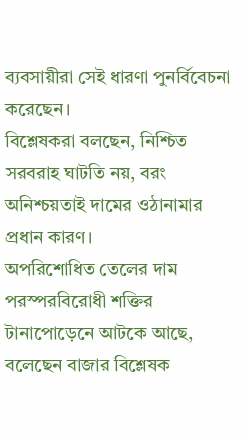ব্যবসায়ীরা সেই ধারণা পুনর্বিবেচনা করেছেন।
বিশ্লেষকরা বলছেন, নিশ্চিত সরবরাহ ঘাটতি নয়, বরং অনিশ্চয়তাই দামের ওঠানামার প্রধান কারণ।
অপরিশোধিত তেলের দাম পরস্পরবিরোধী শক্তির টানাপোড়েনে আটকে আছে, বলেছেন বাজার বিশ্লেষক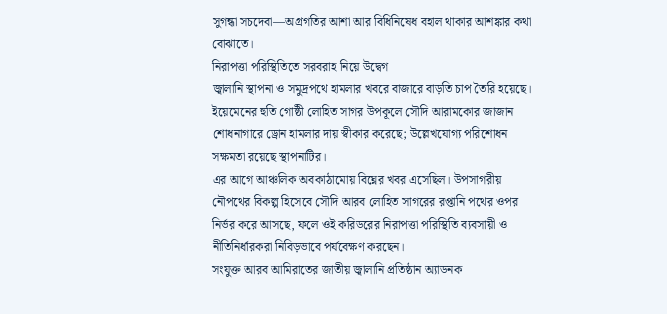সুগন্ধা সচদেবা—অগ্রগতির আশা আর বিধিনিষেধ বহাল থাকার আশঙ্কার কথা বোঝাতে।
নিরাপত্তা পরিস্থিতিতে সরবরাহ নিয়ে উদ্বেগ
জ্বালানি স্থাপনা ও সমুদ্রপথে হামলার খবরে বাজারে বাড়তি চাপ তৈরি হয়েছে। ইয়েমেনের হুতি গোষ্ঠী লোহিত সাগর উপকূলে সৌদি আরামকোর জাজান শোধনাগারে ড্রোন হামলার দায় স্বীকার করেছে; উল্লেখযোগ্য পরিশোধন সক্ষমতা রয়েছে স্থাপনাটির।
এর আগে আঞ্চলিক অবকাঠামোয় বিঘ্নের খবর এসেছিল। উপসাগরীয় নৌপথের বিকল্প হিসেবে সৌদি আরব লোহিত সাগরের রপ্তানি পথের ওপর নির্ভর করে আসছে, ফলে ওই করিডরের নিরাপত্তা পরিস্থিতি ব্যবসায়ী ও নীতিনির্ধারকরা নিবিড়ভাবে পর্যবেক্ষণ করছেন।
সংযুক্ত আরব আমিরাতের জাতীয় জ্বালানি প্রতিষ্ঠান অ্যাডনক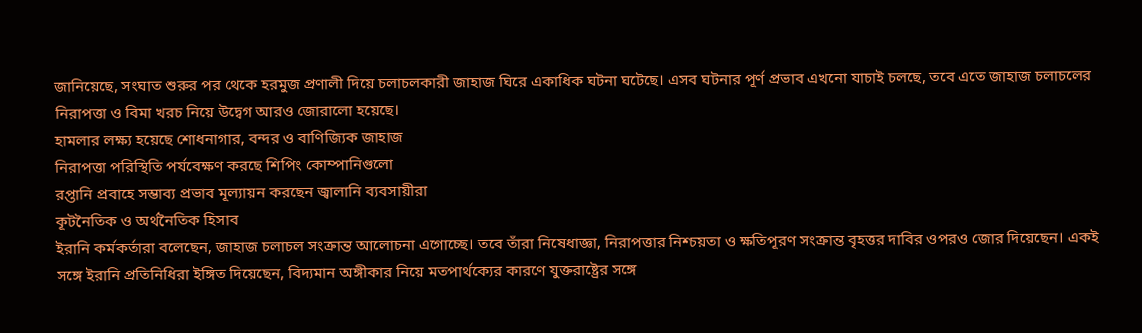জানিয়েছে, সংঘাত শুরুর পর থেকে হরমুজ প্রণালী দিয়ে চলাচলকারী জাহাজ ঘিরে একাধিক ঘটনা ঘটেছে। এসব ঘটনার পূর্ণ প্রভাব এখনো যাচাই চলছে, তবে এতে জাহাজ চলাচলের নিরাপত্তা ও বিমা খরচ নিয়ে উদ্বেগ আরও জোরালো হয়েছে।
হামলার লক্ষ্য হয়েছে শোধনাগার, বন্দর ও বাণিজ্যিক জাহাজ
নিরাপত্তা পরিস্থিতি পর্যবেক্ষণ করছে শিপিং কোম্পানিগুলো
রপ্তানি প্রবাহে সম্ভাব্য প্রভাব মূল্যায়ন করছেন জ্বালানি ব্যবসায়ীরা
কূটনৈতিক ও অর্থনৈতিক হিসাব
ইরানি কর্মকর্তারা বলেছেন, জাহাজ চলাচল সংক্রান্ত আলোচনা এগোচ্ছে। তবে তাঁরা নিষেধাজ্ঞা, নিরাপত্তার নিশ্চয়তা ও ক্ষতিপূরণ সংক্রান্ত বৃহত্তর দাবির ওপরও জোর দিয়েছেন। একই সঙ্গে ইরানি প্রতিনিধিরা ইঙ্গিত দিয়েছেন, বিদ্যমান অঙ্গীকার নিয়ে মতপার্থক্যের কারণে যুক্তরাষ্ট্রের সঙ্গে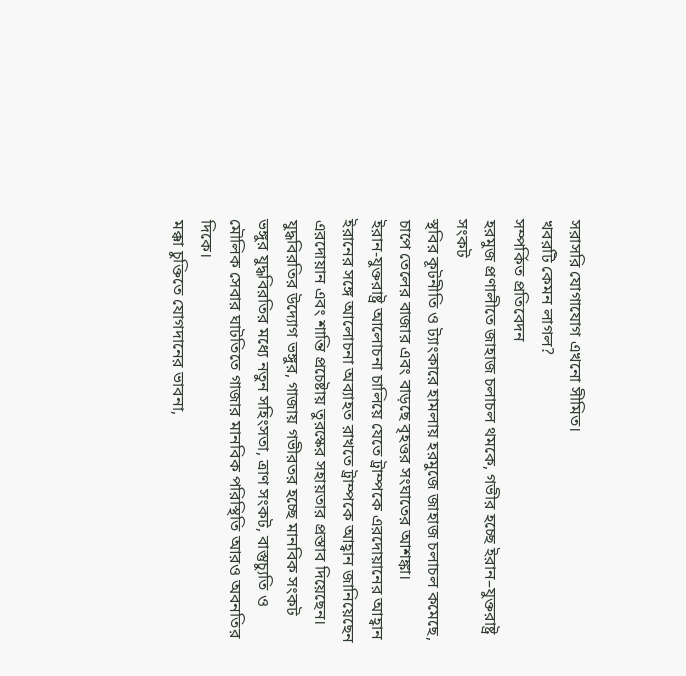সরাসরি যোগাযোগ এখনো সীমিত।
খবরটি কেমন লাগল?
সম্পর্কিত প্রতিবেদন
হরমুজ প্রণালীতে জাহাজ চলাচল থমকে, গভীর হচ্ছে ইরান–যুক্তরাষ্ট্র সংকট
স্থবির কূটনীতি ও ট্যাংকারে হামলায় হরমুজে জাহাজ চলাচল কমেছে, চাপে তেলের বাজার এবং বাড়ছে বৃহত্তর সংঘাতের আশঙ্কা।
ইরান-যুক্তরাষ্ট্র আলোচনা চালিয়ে যেতে ট্রাম্পকে এরদোয়ানের আহ্বান
ইরানের সঙ্গে আলোচনা অব্যাহত রাখতে ট্রাম্পকে আহ্বান জানিয়েছেন এরদোয়ান এবং শান্তি প্রচেষ্টায় তুরস্কের সহায়তার প্রস্তাব দিয়েছেন।
যুদ্ধবিরতির উদ্যোগ ভঙ্গুর, গাজায় গভীরতর হচ্ছে মানবিক সংকট
ভঙ্গুর যুদ্ধবিরতির মধ্যে নতুন সহিংসতা, ত্রাণ সংকট, বাস্তুচ্যুতি ও মৌলিক সেবার ঘাটতিতে গাজার মানবিক পরিস্থিতি আরও অবনতির দিকে।
মক্কা চুক্তিতে যোগদানের ভাবনা,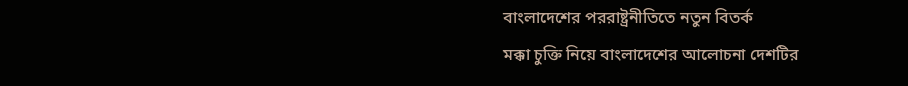বাংলাদেশের পররাষ্ট্রনীতিতে নতুন বিতর্ক
মক্কা চুক্তি নিয়ে বাংলাদেশের আলোচনা দেশটির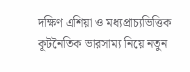দক্ষিণ এশিয়া ও মধ্যপ্রাচ্যভিত্তিক কূটনৈতিক ভারসাম্য নিয়ে নতুন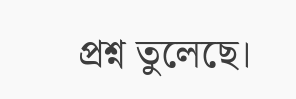প্রশ্ন তুলেছে।